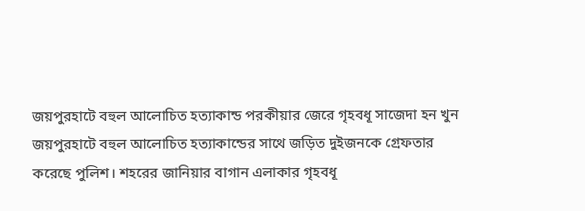জয়পুরহাটে বহুল আলোচিত হত্যাকান্ড পরকীয়ার জেরে গৃহবধূ সাজেদা হন খুন
জয়পুরহাটে বহুল আলোচিত হত্যাকান্ডের সাথে জড়িত দুইজনকে গ্রেফতার করেছে পুলিশ। শহরের জানিয়ার বাগান এলাকার গৃহবধূ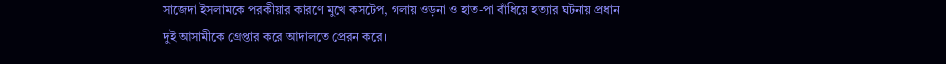সাজেদা ইসলামকে পরকীয়ার কারণে মুখে কসটেপ, গলায় ওড়না ও হাত-পা বাঁধিয়ে হত্যার ঘটনায় প্রধান দুই আসামীকে গ্রেপ্তার করে আদালতে প্রেরন করে।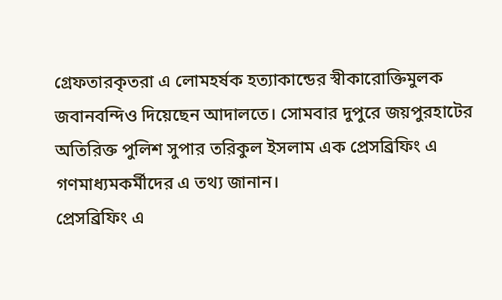গ্রেফতারকৃতরা এ লোমহর্ষক হত্যাকান্ডের স্বীকারোক্তিমুলক জবানবন্দিও দিয়েছেন আদালতে। সোমবার দুপুরে জয়পুরহাটের অতিরিক্ত পুলিশ সুপার তরিকুল ইসলাম এক প্রেসব্রিফিং এ গণমাধ্যমকর্মীদের এ তথ্য জানান।
প্রেসব্রিফিং এ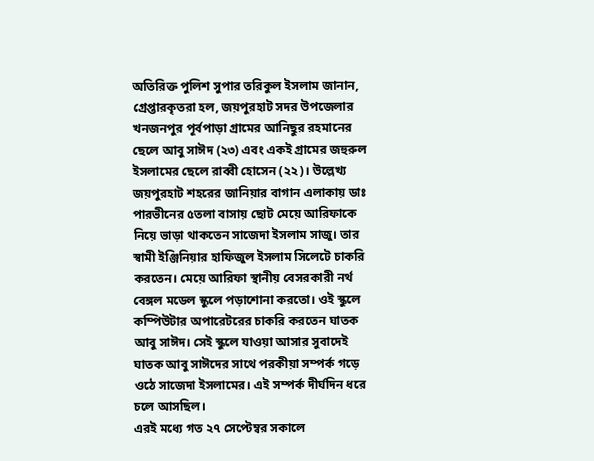অতিরিক্ত পুলিশ সুপার তরিকুল ইসলাম জানান, গ্রেপ্তারকৃতরা হল, জয়পুরহাট সদর উপজেলার খনজনপুর পূর্বপাড়া গ্রামের আনিছুর রহমানের ছেলে আবু সাঈদ (২৩) এবং একই গ্রামের জহুরুল ইসলামের ছেলে রাব্বী হোসেন (২২)। উল্লেখ্য জয়পুরহাট শহরের জানিয়ার বাগান এলাকায় ডাঃ পারভীনের ৫তলা বাসায় ছোট মেয়ে আরিফাকে নিয়ে ভাড়া থাকতেন সাজেদা ইসলাম সাজু। তার স্বামী ইঞ্জিনিয়ার হাফিজুল ইসলাম সিলেটে চাকরি করতেন। মেয়ে আরিফা স্থানীয় বেসরকারী নর্থ বেঙ্গল মডেল স্কুলে পড়াশোনা করতো। ওই স্কুলে কম্পিউটার অপারেটরের চাকরি করতেন ঘাতক আবু সাঈদ। সেই স্কুলে যাওয়া আসার সুবাদেই ঘাতক আবু সাঈদের সাথে পরকীয়া সম্পর্ক গড়ে ওঠে সাজেদা ইসলামের। এই সম্পর্ক দীর্ঘদিন ধরে চলে আসছিল।
এরই মধ্যে গত ২৭ সেপ্টেম্বর সকালে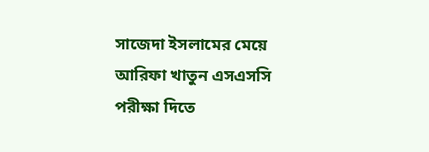সাজেদা ইসলামের মেয়ে আরিফা খাতুন এসএসসি পরীক্ষা দিতে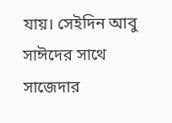যায়। সেইদিন আবু সাঈদের সাথে সাজেদার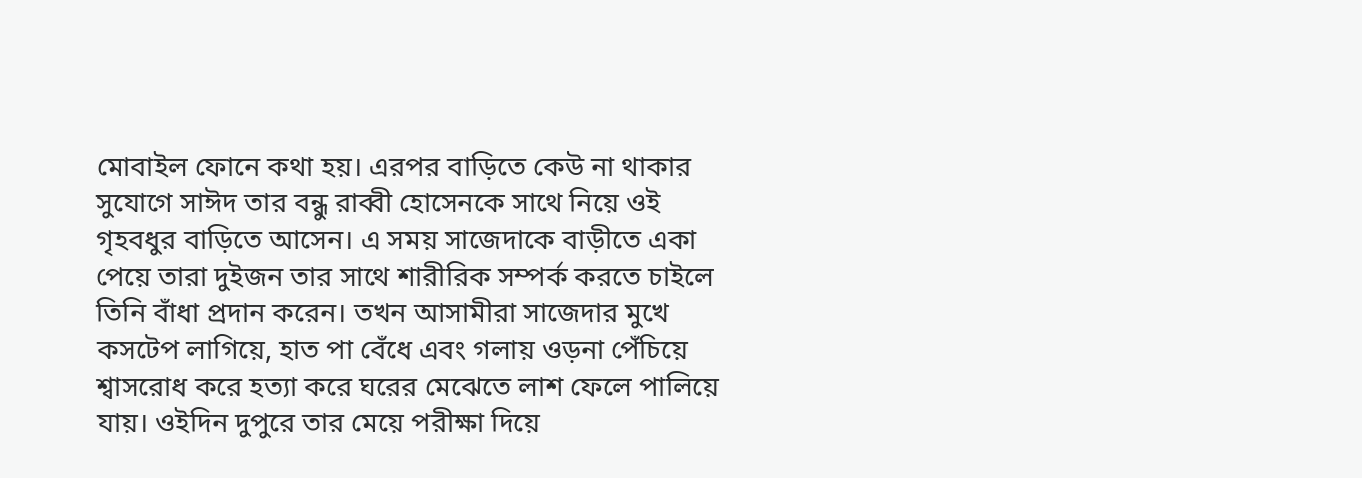মোবাইল ফোনে কথা হয়। এরপর বাড়িতে কেউ না থাকার সুযোগে সাঈদ তার বন্ধু রাব্বী হোসেনকে সাথে নিয়ে ওই গৃহবধুর বাড়িতে আসেন। এ সময় সাজেদাকে বাড়ীতে একা পেয়ে তারা দুইজন তার সাথে শারীরিক সম্পর্ক করতে চাইলে তিনি বাঁধা প্রদান করেন। তখন আসামীরা সাজেদার মুখে কসটেপ লাগিয়ে, হাত পা বেঁধে এবং গলায় ওড়না পেঁচিয়ে শ্বাসরোধ করে হত্যা করে ঘরের মেঝেতে লাশ ফেলে পালিয়ে যায়। ওইদিন দুপুরে তার মেয়ে পরীক্ষা দিয়ে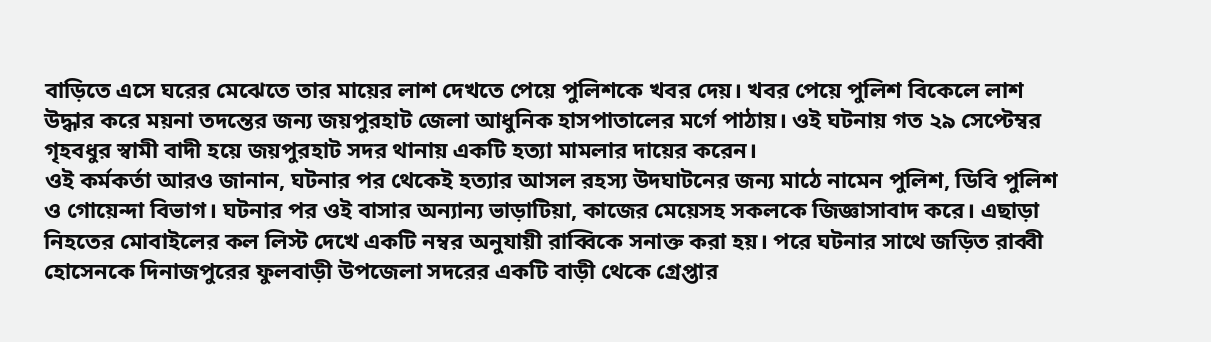বাড়িতে এসে ঘরের মেঝেতে তার মায়ের লাশ দেখতে পেয়ে পুলিশকে খবর দেয়। খবর পেয়ে পুলিশ বিকেলে লাশ উদ্ধার করে ময়না তদন্তের জন্য জয়পুরহাট জেলা আধুনিক হাসপাতালের মর্গে পাঠায়। ওই ঘটনায় গত ২৯ সেপ্টেম্বর গৃহবধুর স্বামী বাদী হয়ে জয়পুরহাট সদর থানায় একটি হত্যা মামলার দায়ের করেন।
ওই কর্মকর্তা আরও জানান, ঘটনার পর থেকেই হত্যার আসল রহস্য উদঘাটনের জন্য মাঠে নামেন পুলিশ, ডিবি পুলিশ ও গোয়েন্দা বিভাগ। ঘটনার পর ওই বাসার অন্যান্য ভাড়াটিয়া, কাজের মেয়েসহ সকলকে জিজ্ঞাসাবাদ করে। এছাড়া নিহতের মোবাইলের কল লিস্ট দেখে একটি নম্বর অনুযায়ী রাব্বিকে সনাক্ত করা হয়। পরে ঘটনার সাথে জড়িত রাব্বী হোসেনকে দিনাজপুরের ফুলবাড়ী উপজেলা সদরের একটি বাড়ী থেকে গ্রেপ্তার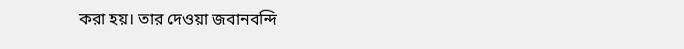করা হয়। তার দেওয়া জবানবন্দি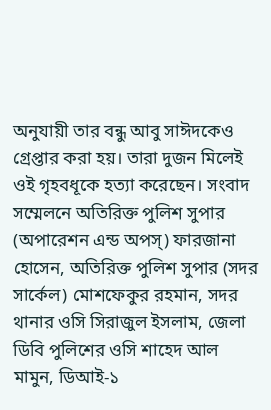অনুযায়ী তার বন্ধু আবু সাঈদকেও গ্রেপ্তার করা হয়। তারা দুজন মিলেই ওই গৃহবধূকে হত্যা করেছেন। সংবাদ সম্মেলনে অতিরিক্ত পুলিশ সুপার (অপারেশন এন্ড অপস্) ফারজানা হোসেন, অতিরিক্ত পুলিশ সুপার (সদর সার্কেল) মোশফেকুর রহমান, সদর থানার ওসি সিরাজুল ইসলাম, জেলা ডিবি পুলিশের ওসি শাহেদ আল মামুন, ডিআই-১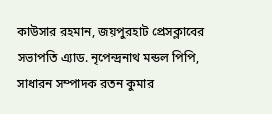কাউসার রহমান, জয়পুরহাট প্রেসক্লাবের সভাপতি এ্যাড. নৃপেন্দ্রনাথ মন্ডল পিপি, সাধারন সম্পাদক রতন কুমার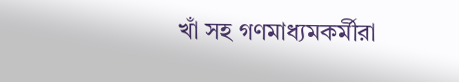খাঁ সহ গণমাধ্যমকর্মীরা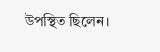উপস্থিত ছিলেন।